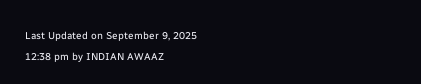Last Updated on September 9, 2025 12:38 pm by INDIAN AWAAZ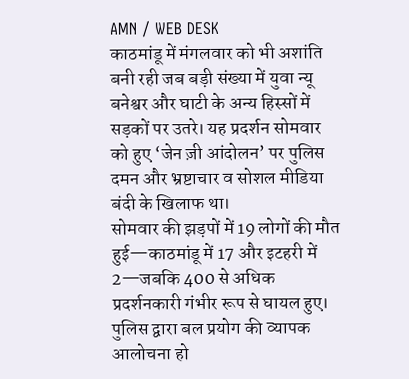AMN / WEB DESK
काठमांडू में मंगलवार को भी अशांति बनी रही जब बड़ी संख्या में युवा न्यू बनेश्वर और घाटी के अन्य हिस्सों में सड़कों पर उतरे। यह प्रदर्शन सोमवार को हुए ‘जेन ज़ी आंदोलन’ पर पुलिस दमन और भ्रष्टाचार व सोशल मीडिया बंदी के खिलाफ था।
सोमवार की झड़पों में 19 लोगों की मौत हुई—काठमांडू में 17 और इटहरी में 2—जबकि 400 से अधिक प्रदर्शनकारी गंभीर रूप से घायल हुए। पुलिस द्वारा बल प्रयोग की व्यापक आलोचना हो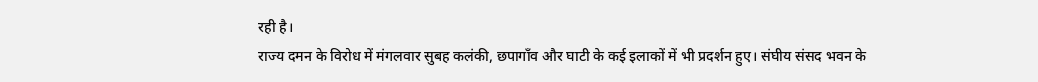रही है।
राज्य दमन के विरोध में मंगलवार सुबह कलंकी, छपागाँव और घाटी के कई इलाकों में भी प्रदर्शन हुए। संघीय संसद भवन के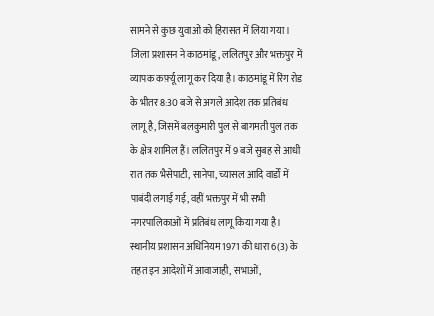सामने से कुछ युवाओं को हिरासत में लिया गया।
जिला प्रशासन ने काठमांडू, ललितपुर और भक्तपुर में व्यापक कर्फ़्यू लागू कर दिया है। काठमांडू में रिंग रोड के भीतर 8:30 बजे से अगले आदेश तक प्रतिबंध लागू है, जिसमें बलकुमारी पुल से बागमती पुल तक के क्षेत्र शामिल हैं। ललितपुर में 9 बजे सुबह से आधी रात तक भैसेपाटी, सानेपा, च्यासल आदि वार्डों में पाबंदी लगाई गई, वहीं भक्तपुर में भी सभी नगरपालिकाओं में प्रतिबंध लागू किया गया है।
स्थानीय प्रशासन अधिनियम 1971 की धारा 6(3) के तहत इन आदेशों में आवाजाही, सभाओं,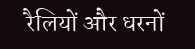रैलियों और धरनों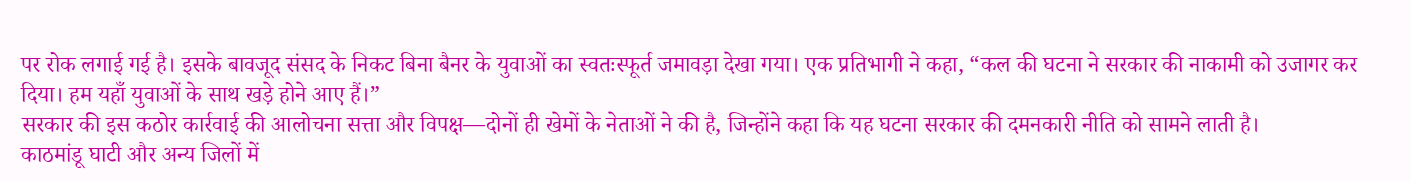पर रोक लगाई गई है। इसके बावजूद संसद के निकट बिना बैनर के युवाओं का स्वतःस्फूर्त जमावड़ा देखा गया। एक प्रतिभागी ने कहा, “कल की घटना ने सरकार की नाकामी को उजागर कर दिया। हम यहाँ युवाओं के साथ खड़े होने आए हैं।”
सरकार की इस कठोर कार्रवाई की आलोचना सत्ता और विपक्ष—दोनों ही खेमों के नेताओं ने की है, जिन्होंने कहा कि यह घटना सरकार की दमनकारी नीति को सामने लाती है।
काठमांडू घाटी और अन्य जिलों में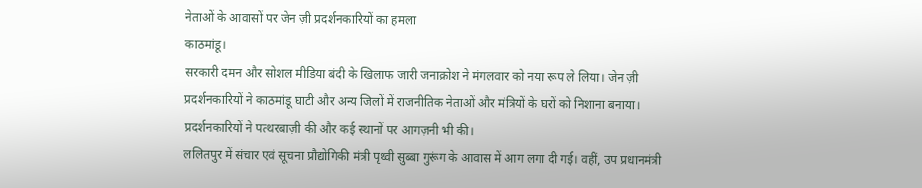नेताओं के आवासों पर जेन ज़ी प्रदर्शनकारियों का हमला
काठमांडू।
सरकारी दमन और सोशल मीडिया बंदी के खिलाफ जारी जनाक्रोश ने मंगलवार को नया रूप ले लिया। जेन ज़ी प्रदर्शनकारियों ने काठमांडू घाटी और अन्य जिलों में राजनीतिक नेताओं और मंत्रियों के घरों को निशाना बनाया। प्रदर्शनकारियों ने पत्थरबाज़ी की और कई स्थानों पर आगज़नी भी की।
ललितपुर में संचार एवं सूचना प्रौद्योगिकी मंत्री पृथ्वी सुब्बा गुरूंग के आवास में आग लगा दी गई। वहीं, उप प्रधानमंत्री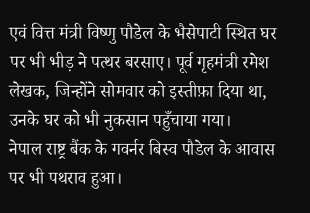एवं वित्त मंत्री विष्णु पौडेल के भैसेपाटी स्थित घर पर भी भीड़ ने पत्थर बरसाए। पूर्व गृहमंत्री रमेश लेखक, जिन्होंने सोमवार को इस्तीफ़ा दिया था, उनके घर को भी नुकसान पहुँचाया गया।
नेपाल राष्ट्र बैंक के गवर्नर बिस्व पौडेल के आवास पर भी पथराव हुआ।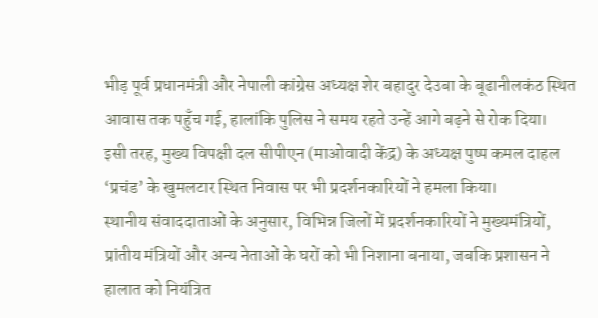भीड़ पूर्व प्रधानमंत्री और नेपाली कांग्रेस अध्यक्ष शेर बहादुर देउबा के बूढानीलकंठ स्थित आवास तक पहुँच गई, हालांकि पुलिस ने समय रहते उन्हें आगे बढ़ने से रोक दिया।
इसी तरह, मुख्य विपक्षी दल सीपीएन (माओवादी केंद्र) के अध्यक्ष पुष्प कमल दाहल ‘प्रचंड’ के खुमलटार स्थित निवास पर भी प्रदर्शनकारियों ने हमला किया।
स्थानीय संवाददाताओं के अनुसार, विभिन्न जिलों में प्रदर्शनकारियों ने मुख्यमंत्रियों, प्रांतीय मंत्रियों और अन्य नेताओं के घरों को भी निशाना बनाया, जबकि प्रशासन ने हालात को नियंत्रित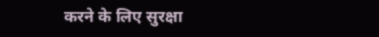करने के लिए सुरक्षा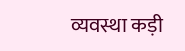व्यवस्था कड़ी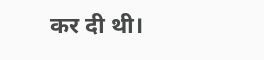कर दी थी।